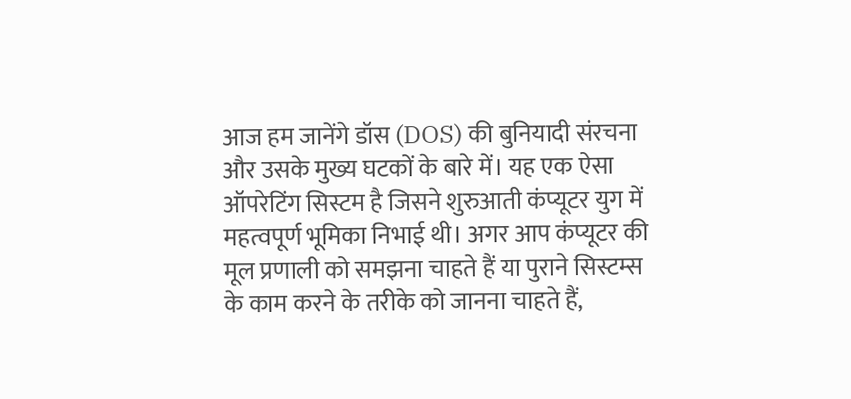आज हम जानेंगे डॉस (DOS) की बुनियादी संरचना और उसके मुख्य घटकों के बारे में। यह एक ऐसा ऑपरेटिंग सिस्टम है जिसने शुरुआती कंप्यूटर युग में महत्वपूर्ण भूमिका निभाई थी। अगर आप कंप्यूटर की मूल प्रणाली को समझना चाहते हैं या पुराने सिस्टम्स के काम करने के तरीके को जानना चाहते हैं,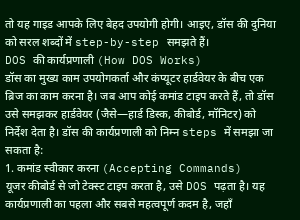तो यह गाइड आपके लिए बेहद उपयोगी होगी। आइए, डॉस की दुनिया को सरल शब्दों में step-by-step समझते हैं।
DOS की कार्यप्रणाली (How DOS Works)
डॉस का मुख्य काम उपयोगकर्ता और कंप्यूटर हार्डवेयर के बीच एक ब्रिज का काम करना है। जब आप कोई कमांड टाइप करते हैं, तो डॉस उसे समझकर हार्डवेयर (जैसे—हार्ड डिस्क, कीबोर्ड, मॉनिटर) को निर्देश देता है। डॉस की कार्यप्रणाली को निम्न steps में समझा जा सकता है:
1. कमांड स्वीकार करना (Accepting Commands)
यूजर कीबोर्ड से जो टेक्स्ट टाइप करता है, उसे DOS पढ़ता है। यह कार्यप्रणाली का पहला और सबसे महत्वपूर्ण कदम है, जहाँ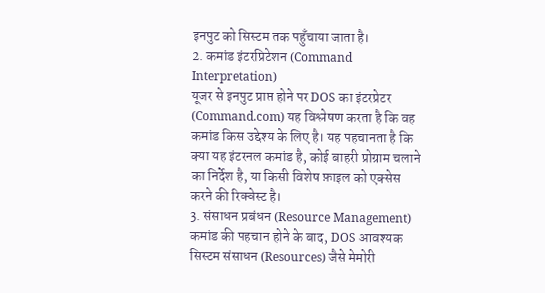इनपुट को सिस्टम तक पहुँचाया जाता है।
2. कमांड इंटरप्रिटेशन (Command Interpretation)
यूजर से इनपुट प्राप्त होने पर DOS का इंटरप्रेटर (Command.com) यह विश्लेषण करता है कि वह कमांड किस उद्देश्य के लिए है। यह पहचानता है कि क्या यह इंटरनल कमांड है, कोई बाहरी प्रोग्राम चलाने का निर्देश है, या किसी विशेष फ़ाइल को एक्सेस करने की रिक्वेस्ट है।
3. संसाधन प्रबंधन (Resource Management)
कमांड की पहचान होने के बाद, DOS आवश्यक सिस्टम संसाधन (Resources) जैसे मेमोरी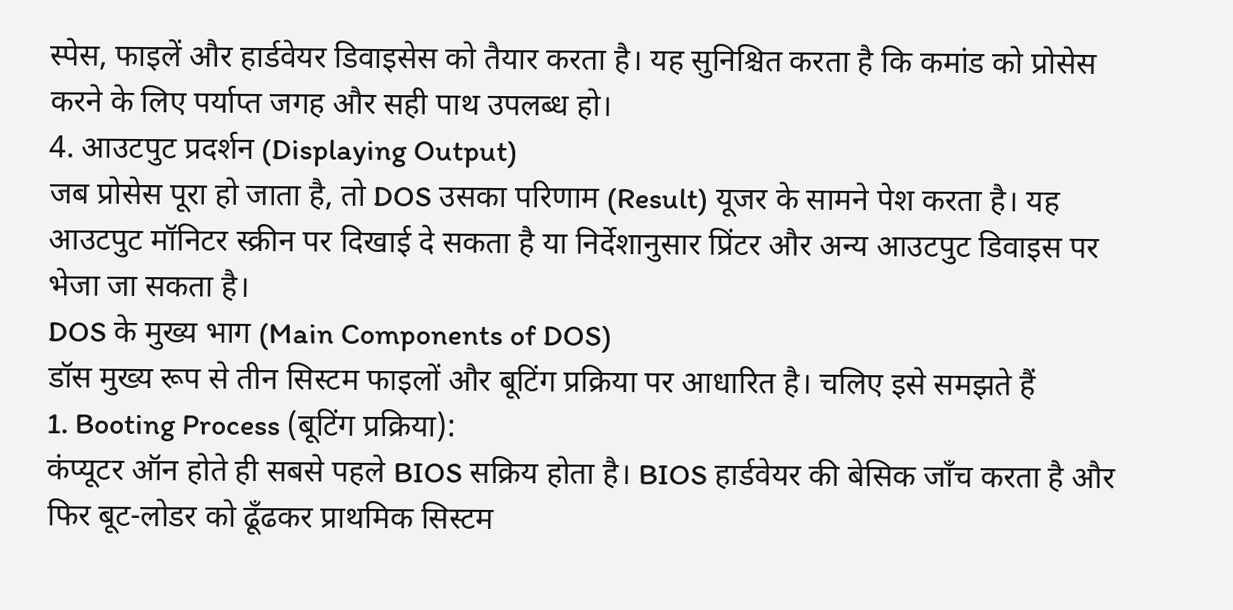स्पेस, फाइलें और हार्डवेयर डिवाइसेस को तैयार करता है। यह सुनिश्चित करता है कि कमांड को प्रोसेस करने के लिए पर्याप्त जगह और सही पाथ उपलब्ध हो।
4. आउटपुट प्रदर्शन (Displaying Output)
जब प्रोसेस पूरा हो जाता है, तो DOS उसका परिणाम (Result) यूजर के सामने पेश करता है। यह आउटपुट मॉनिटर स्क्रीन पर दिखाई दे सकता है या निर्देशानुसार प्रिंटर और अन्य आउटपुट डिवाइस पर भेजा जा सकता है।
DOS के मुख्य भाग (Main Components of DOS)
डॉस मुख्य रूप से तीन सिस्टम फाइलों और बूटिंग प्रक्रिया पर आधारित है। चलिए इसे समझते हैं
1. Booting Process (बूटिंग प्रक्रिया):
कंप्यूटर ऑन होते ही सबसे पहले BIOS सक्रिय होता है। BIOS हार्डवेयर की बेसिक जाँच करता है और फिर बूट-लोडर को ढूँढकर प्राथमिक सिस्टम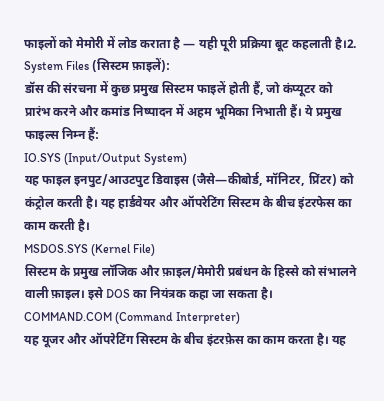फाइलों को मेमोरी में लोड कराता है — यही पूरी प्रक्रिया बूट कहलाती है।2. System Files (सिस्टम फ़ाइलें):
डॉस की संरचना में कुछ प्रमुख सिस्टम फाइलें होती हैं, जो कंप्यूटर को प्रारंभ करने और कमांड निष्पादन में अहम भूमिका निभाती हैं। ये प्रमुख फाइल्स निम्न हैं:
IO.SYS (Input/Output System)
यह फाइल इनपुट/आउटपुट डिवाइस (जैसे—कीबोर्ड, मॉनिटर, प्रिंटर) को कंट्रोल करती है। यह हार्डवेयर और ऑपरेटिंग सिस्टम के बीच इंटरफेस का काम करती है।
MSDOS.SYS (Kernel File)
सिस्टम के प्रमुख लॉजिक और फ़ाइल/मेमोरी प्रबंधन के हिस्से को संभालने वाली फ़ाइल। इसे DOS का नियंत्रक कहा जा सकता है।
COMMAND.COM (Command Interpreter)
यह यूजर और ऑपरेटिंग सिस्टम के बीच इंटरफ़ेस का काम करता है। यह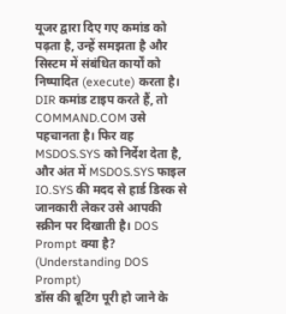यूजर द्वारा दिए गए कमांड को पढ़ता है, उन्हें समझता है और सिस्टम में संबंधित कार्यों को निष्पादित (execute) करता है।
DIR कमांड टाइप करते हैं, तो COMMAND.COM उसे पहचानता है। फिर वह MSDOS.SYS को निर्देश देता है, और अंत में MSDOS.SYS फाइल IO.SYS की मदद से हार्ड डिस्क से जानकारी लेकर उसे आपकी स्क्रीन पर दिखाती है। DOS Prompt क्या है? (Understanding DOS Prompt)
डॉस की बूटिंग पूरी हो जाने के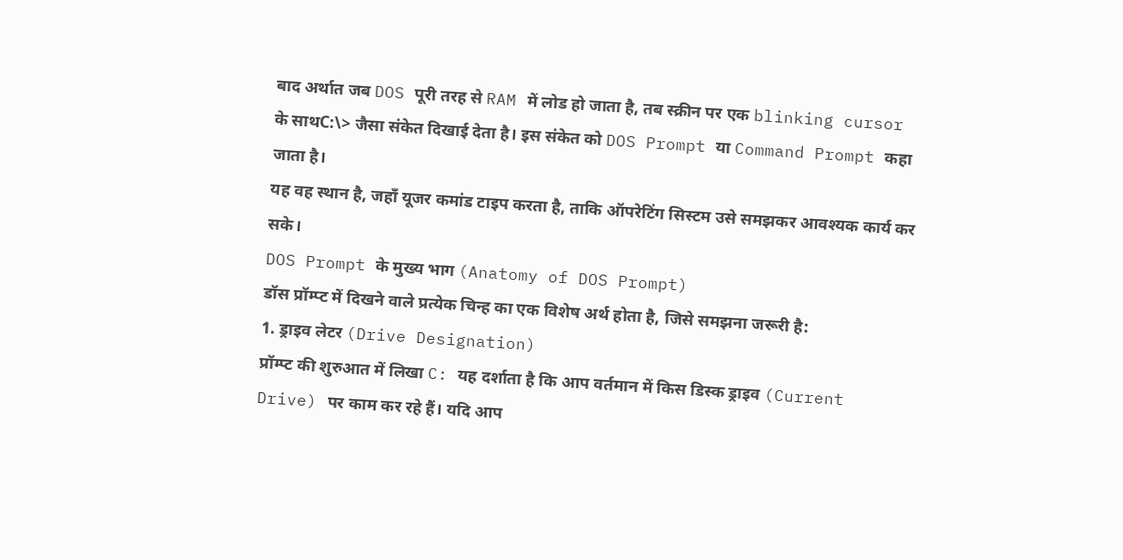बाद अर्थात जब DOS पूरी तरह से RAM में लोड हो जाता है, तब स्क्रीन पर एक blinking cursor के साथC:\> जैसा संकेत दिखाई देता है। इस संकेत को DOS Prompt या Command Prompt कहा जाता है।
यह वह स्थान है, जहाँ यूजर कमांड टाइप करता है, ताकि ऑपरेटिंग सिस्टम उसे समझकर आवश्यक कार्य कर सके।
DOS Prompt के मुख्य भाग (Anatomy of DOS Prompt)
डॉस प्रॉम्प्ट में दिखने वाले प्रत्येक चिन्ह का एक विशेष अर्थ होता है, जिसे समझना जरूरी है:
1. ड्राइव लेटर (Drive Designation)
प्रॉम्प्ट की शुरुआत में लिखा C: यह दर्शाता है कि आप वर्तमान में किस डिस्क ड्राइव (Current Drive) पर काम कर रहे हैं। यदि आप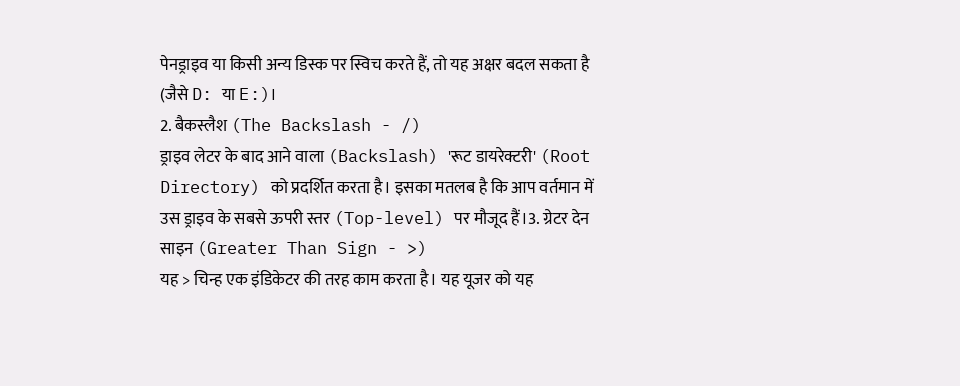पेनड्राइव या किसी अन्य डिस्क पर स्विच करते हैं, तो यह अक्षर बदल सकता है (जैसे D: या E:)।
2. बैकस्लैश (The Backslash - /)
ड्राइव लेटर के बाद आने वाला (Backslash) 'रूट डायरेक्टरी' (Root Directory) को प्रदर्शित करता है। इसका मतलब है कि आप वर्तमान में उस ड्राइव के सबसे ऊपरी स्तर (Top-level) पर मौजूद हैं।3. ग्रेटर देन साइन (Greater Than Sign - >)
यह > चिन्ह एक इंडिकेटर की तरह काम करता है। यह यूजर को यह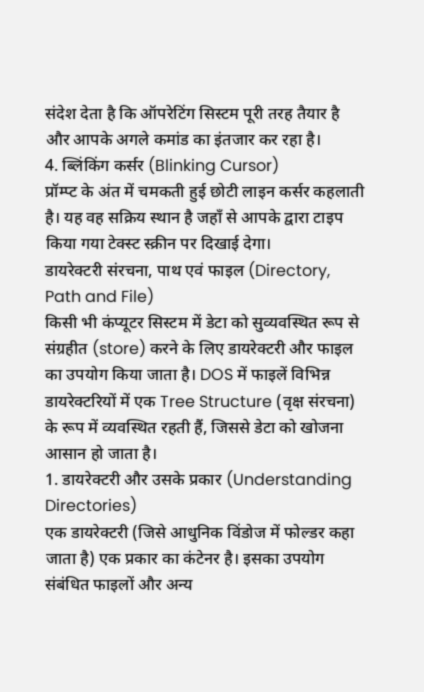संदेश देता है कि ऑपरेटिंग सिस्टम पूरी तरह तैयार है और आपके अगले कमांड का इंतजार कर रहा है।
4. ब्लिंकिंग कर्सर (Blinking Cursor)
प्रॉम्प्ट के अंत में चमकती हुई छोटी लाइन कर्सर कहलाती है। यह वह सक्रिय स्थान है जहाँ से आपके द्वारा टाइप किया गया टेक्स्ट स्क्रीन पर दिखाई देगा।
डायरेक्टरी संरचना, पाथ एवं फाइल (Directory, Path and File)
किसी भी कंप्यूटर सिस्टम में डेटा को सुव्यवस्थित रूप से संग्रहीत (store) करने के लिए डायरेक्टरी और फाइल का उपयोग किया जाता है। DOS में फाइलें विभिन्न डायरेक्टरियों में एक Tree Structure (वृक्ष संरचना) के रूप में व्यवस्थित रहती हैं, जिससे डेटा को खोजना आसान हो जाता है।
1. डायरेक्टरी और उसके प्रकार (Understanding Directories)
एक डायरेक्टरी (जिसे आधुनिक विंडोज में फोल्डर कहा जाता है) एक प्रकार का कंटेनर है। इसका उपयोग संबंधित फाइलों और अन्य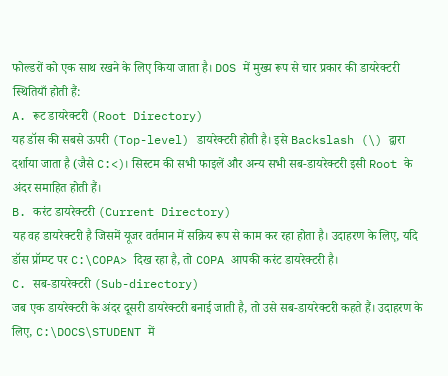फोल्डरों को एक साथ रखने के लिए किया जाता है। DOS में मुख्य रूप से चार प्रकार की डायरेक्टरी स्थितियाँ होती हैं:
A. रूट डायरेक्टरी (Root Directory)
यह डॉस की सबसे ऊपरी (Top-level) डायरेक्टरी होती है। इसे Backslash (\) द्वारा दर्शाया जाता है (जैसे C:<)। सिस्टम की सभी फाइलें और अन्य सभी सब-डायरेक्टरी इसी Root के अंदर समाहित होती हैं।
B. करंट डायरेक्टरी (Current Directory)
यह वह डायरेक्टरी है जिसमें यूजर वर्तमान में सक्रिय रूप से काम कर रहा होता है। उदाहरण के लिए, यदि डॉस प्रॉम्प्ट पर C:\COPA> दिख रहा है, तो COPA आपकी करंट डायरेक्टरी है।
C. सब-डायरेक्टरी (Sub-directory)
जब एक डायरेक्टरी के अंदर दूसरी डायरेक्टरी बनाई जाती है, तो उसे सब-डायरेक्टरी कहते हैं। उदाहरण के लिए, C:\DOCS\STUDENT में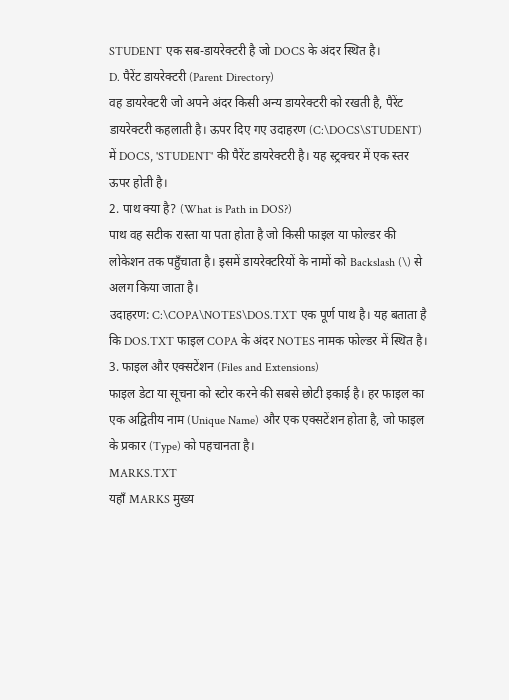STUDENT एक सब-डायरेक्टरी है जो DOCS के अंदर स्थित है।
D. पैरेंट डायरेक्टरी (Parent Directory)
वह डायरेक्टरी जो अपने अंदर किसी अन्य डायरेक्टरी को रखती है, पैरेंट डायरेक्टरी कहलाती है। ऊपर दिए गए उदाहरण (C:\DOCS\STUDENT) में DOCS, 'STUDENT' की पैरेंट डायरेक्टरी है। यह स्ट्रक्चर में एक स्तर ऊपर होती है।
2. पाथ क्या है? (What is Path in DOS?)
पाथ वह सटीक रास्ता या पता होता है जो किसी फाइल या फोल्डर की लोकेशन तक पहुँचाता है। इसमें डायरेक्टरियों के नामों को Backslash (\) से अलग किया जाता है।
उदाहरण: C:\COPA\NOTES\DOS.TXT एक पूर्ण पाथ है। यह बताता है कि DOS.TXT फाइल COPA के अंदर NOTES नामक फोल्डर में स्थित है।
3. फाइल और एक्सटेंशन (Files and Extensions)
फाइल डेटा या सूचना को स्टोर करने की सबसे छोटी इकाई है। हर फाइल का एक अद्वितीय नाम (Unique Name) और एक एक्सटेंशन होता है, जो फाइल के प्रकार (Type) को पहचानता है।
MARKS.TXT
यहाँ MARKS मुख्य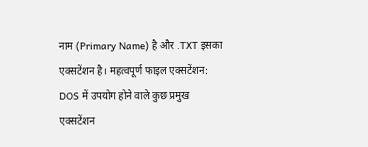नाम (Primary Name) है और .TXT इसका एक्सटेंशन है। महत्वपूर्ण फाइल एक्सटेंशन:
DOS में उपयोग होने वाले कुछ प्रमुख एक्सटेंशन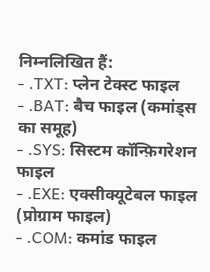निम्नलिखित हैं:
- .TXT: प्लेन टेक्स्ट फाइल
- .BAT: बैच फाइल (कमांड्स का समूह)
- .SYS: सिस्टम कॉन्फ़िगरेशन फाइल
- .EXE: एक्सीक्यूटेबल फाइल (प्रोग्राम फाइल)
- .COM: कमांड फाइल